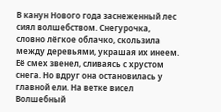В канун Нового года заснеженный лес сиял волшебством. Снегурочка, словно лёгкое облачко, скользила между деревьями, украшая их инеем. Её смех звенел, сливаясь с хрустом снега. Но вдруг она остановилась у главной ели. На ветке висел Волшебный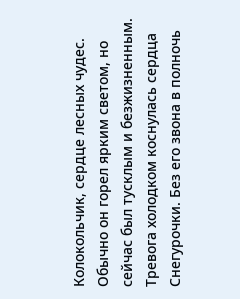Колокольчик, сердце лесных чудес. Обычно он горел ярким светом, но сейчас был тусклым и безжизненным. Тревога холодком коснулась сердца Снегурочки. Без его звона в полночь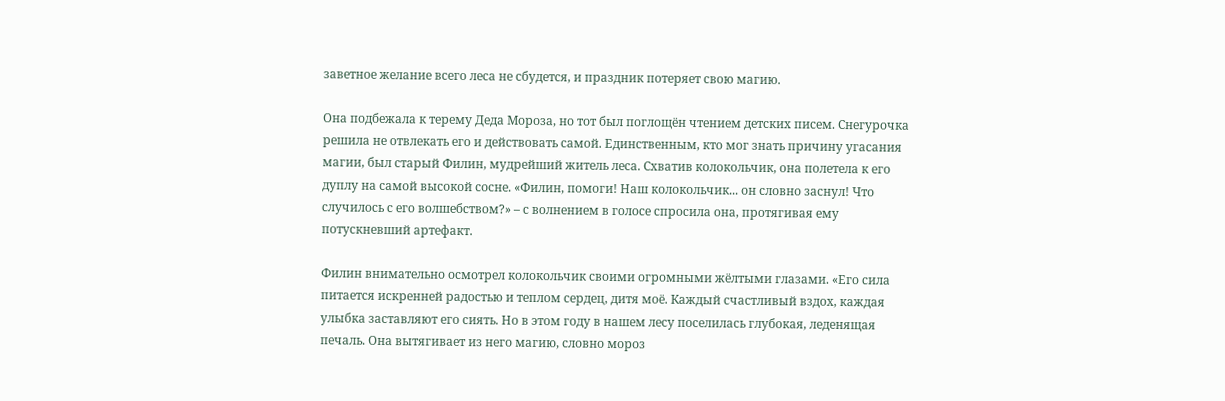заветное желание всего леса не сбудется, и праздник потеряет свою магию.

Она подбежала к терему Деда Мороза, но тот был поглощён чтением детских писем. Снегурочка решила не отвлекать его и действовать самой. Единственным, кто мог знать причину угасания магии, был старый Филин, мудрейший житель леса. Схватив колокольчик, она полетела к его дуплу на самой высокой сосне. «Филин, помоги! Наш колокольчик... он словно заснул! Что случилось с его волшебством?» – с волнением в голосе спросила она, протягивая ему потускневший артефакт.

Филин внимательно осмотрел колокольчик своими огромными жёлтыми глазами. «Его сила питается искренней радостью и теплом сердец, дитя моё. Каждый счастливый вздох, каждая улыбка заставляют его сиять. Но в этом году в нашем лесу поселилась глубокая, леденящая печаль. Она вытягивает из него магию, словно мороз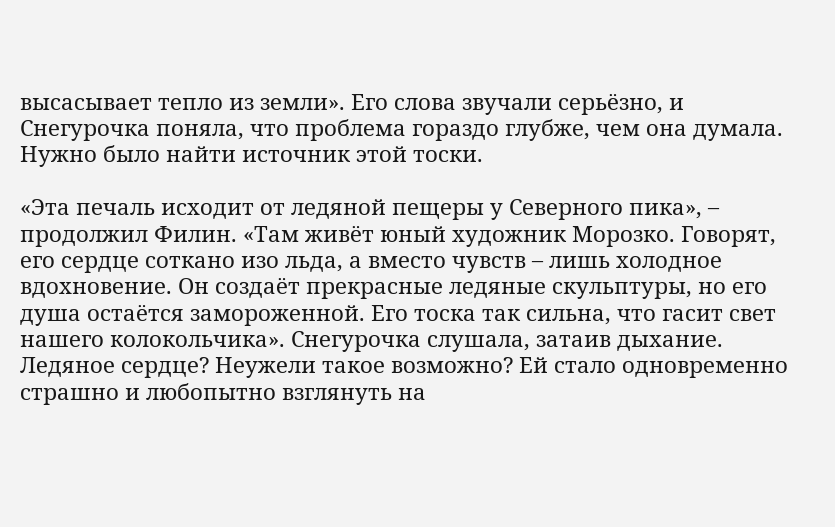высасывает тепло из земли». Его слова звучали серьёзно, и Снегурочка поняла, что проблема гораздо глубже, чем она думала. Нужно было найти источник этой тоски.

«Эта печаль исходит от ледяной пещеры у Северного пика», – продолжил Филин. «Там живёт юный художник Морозко. Говорят, его сердце соткано изо льда, а вместо чувств – лишь холодное вдохновение. Он создаёт прекрасные ледяные скульптуры, но его душа остаётся замороженной. Его тоска так сильна, что гасит свет нашего колокольчика». Снегурочка слушала, затаив дыхание. Ледяное сердце? Неужели такое возможно? Ей стало одновременно страшно и любопытно взглянуть на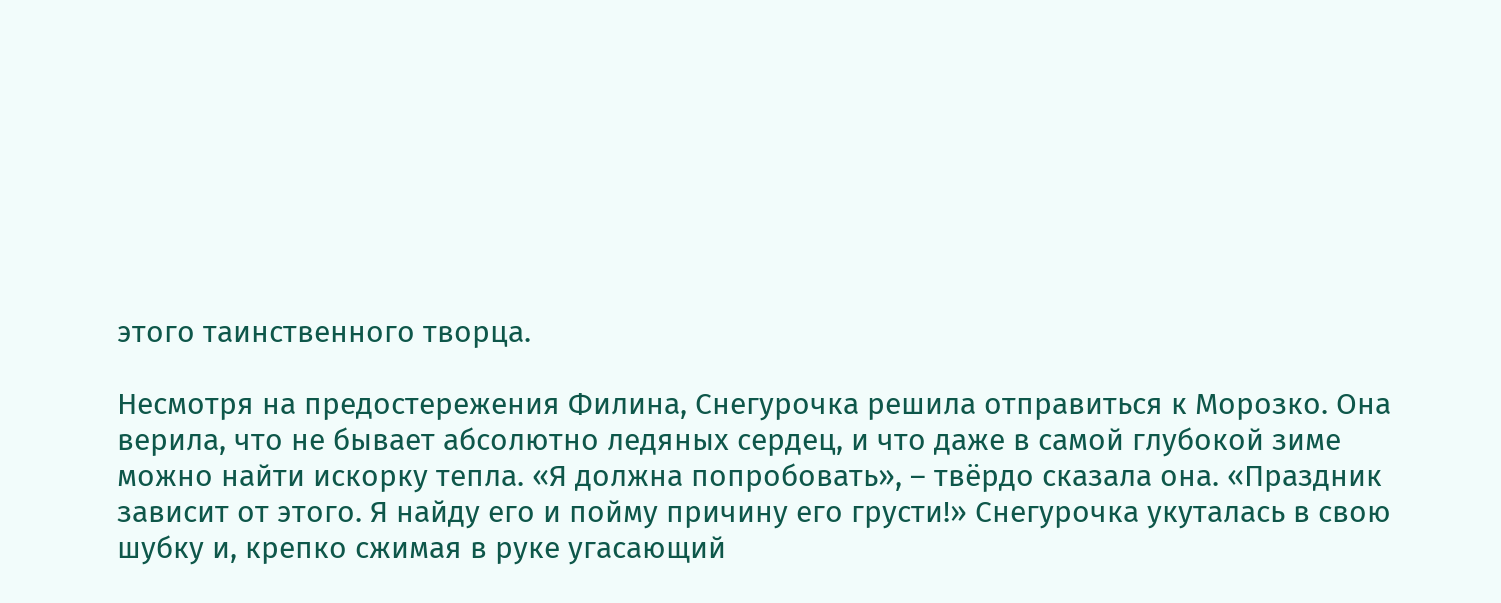этого таинственного творца.

Несмотря на предостережения Филина, Снегурочка решила отправиться к Морозко. Она верила, что не бывает абсолютно ледяных сердец, и что даже в самой глубокой зиме можно найти искорку тепла. «Я должна попробовать», – твёрдо сказала она. «Праздник зависит от этого. Я найду его и пойму причину его грусти!» Снегурочка укуталась в свою шубку и, крепко сжимая в руке угасающий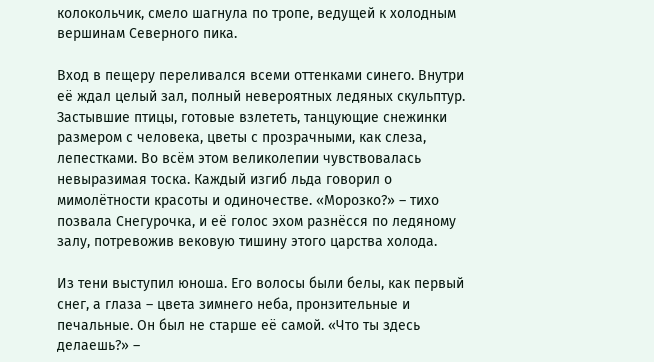колокольчик, смело шагнула по тропе, ведущей к холодным вершинам Северного пика.

Вход в пещеру переливался всеми оттенками синего. Внутри её ждал целый зал, полный невероятных ледяных скульптур. Застывшие птицы, готовые взлететь, танцующие снежинки размером с человека, цветы с прозрачными, как слеза, лепестками. Во всём этом великолепии чувствовалась невыразимая тоска. Каждый изгиб льда говорил о мимолётности красоты и одиночестве. «Морозко?» – тихо позвала Снегурочка, и её голос эхом разнёсся по ледяному залу, потревожив вековую тишину этого царства холода.

Из тени выступил юноша. Его волосы были белы, как первый снег, а глаза – цвета зимнего неба, пронзительные и печальные. Он был не старше её самой. «Что ты здесь делаешь?» –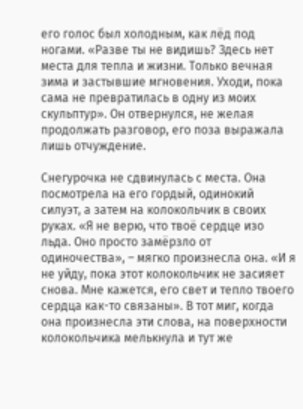его голос был холодным, как лёд под ногами. «Разве ты не видишь? Здесь нет места для тепла и жизни. Только вечная зима и застывшие мгновения. Уходи, пока сама не превратилась в одну из моих скульптур». Он отвернулся, не желая продолжать разговор, его поза выражала лишь отчуждение.

Снегурочка не сдвинулась с места. Она посмотрела на его гордый, одинокий силуэт, а затем на колокольчик в своих руках. «Я не верю, что твоё сердце изо льда. Оно просто замёрзло от одиночества», – мягко произнесла она. «И я не уйду, пока этот колокольчик не засияет снова. Мне кажется, его свет и тепло твоего сердца как-то связаны». В тот миг, когда она произнесла эти слова, на поверхности колокольчика мелькнула и тут же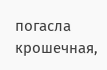погасла крошечная,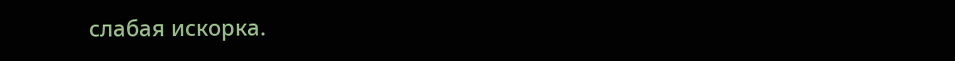слабая искорка.